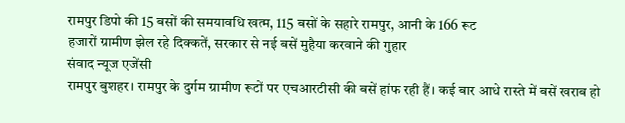रामपुर डिपो की 15 बसों की समयावधि खत्म, 115 बसों के सहारे रामपुर, आनी के 166 रूट
हजारों ग्रामीण झेल रहे दिक्कतें, सरकार से नई बसें मुहैया करवाने की गुहार
संवाद न्यूज एजेंसी
रामपुर बुशहर। रामपुर के दुर्गम ग्रामीण रूटों पर एचआरटीसी की बसें हांफ रही हैं। कई बार आधे रास्ते में बसें खराब हो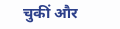चुकीं और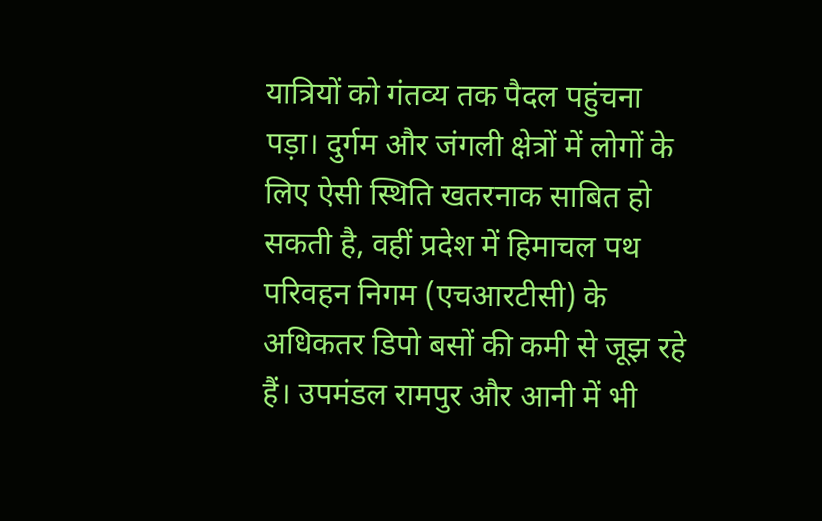यात्रियों को गंतव्य तक पैदल पहुंचना पड़ा। दुर्गम और जंगली क्षेत्रों में लोगों के लिए ऐसी स्थिति खतरनाक साबित हो सकती है, वहीं प्रदेश में हिमाचल पथ परिवहन निगम (एचआरटीसी) के अधिकतर डिपो बसों की कमी से जूझ रहे हैं। उपमंडल रामपुर और आनी में भी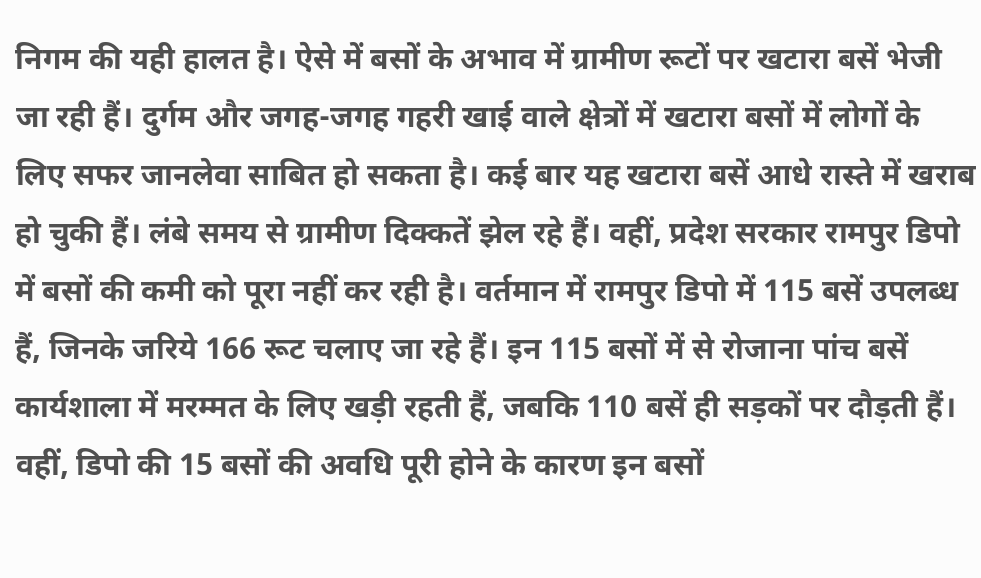निगम की यही हालत है। ऐसे में बसों के अभाव में ग्रामीण रूटों पर खटारा बसें भेजी जा रही हैं। दुर्गम और जगह-जगह गहरी खाई वाले क्षेत्रों में खटारा बसों में लोगों के लिए सफर जानलेवा साबित हो सकता है। कई बार यह खटारा बसें आधे रास्ते में खराब हो चुकी हैं। लंबे समय से ग्रामीण दिक्कतें झेल रहे हैं। वहीं, प्रदेश सरकार रामपुर डिपो में बसों की कमी को पूरा नहीं कर रही है। वर्तमान में रामपुर डिपो में 115 बसें उपलब्ध हैं, जिनके जरिये 166 रूट चलाए जा रहे हैं। इन 115 बसों में से रोजाना पांच बसें कार्यशाला में मरम्मत के लिए खड़ी रहती हैं, जबकि 110 बसें ही सड़कों पर दौड़ती हैं। वहीं, डिपो की 15 बसों की अवधि पूरी होने के कारण इन बसों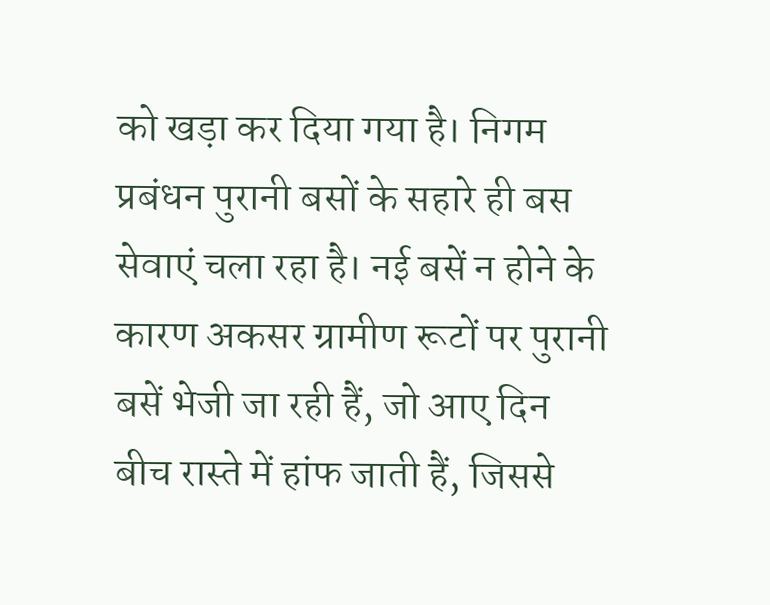को खड़ा कर दिया गया है। निगम प्रबंधन पुरानी बसों के सहारे ही बस सेवाएं चला रहा है। नई बसें न होने के कारण अकसर ग्रामीण रूटों पर पुरानी बसें भेजी जा रही हैं, जो आए दिन बीच रास्ते में हांफ जाती हैं, जिससे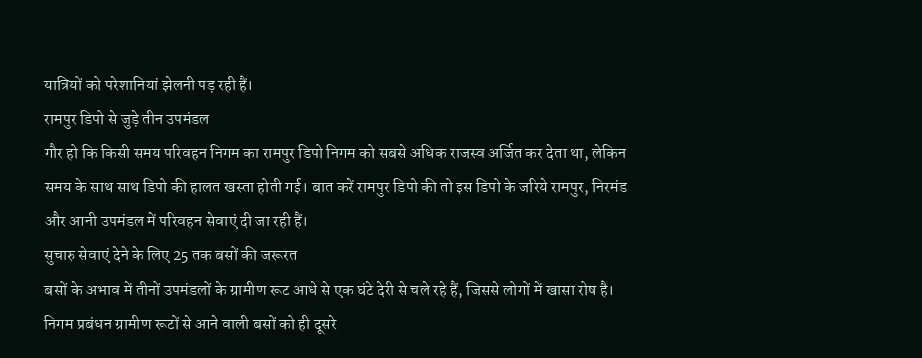यात्रियों को परेशानियां झेलनी पड़ रही हैं।
रामपुर डिपो से जुड़े तीन उपमंडल
गौर हो कि किसी समय परिवहन निगम का रामपुर डिपो निगम को सबसे अधिक राजस्व अर्जित कर देता था, लेकिन समय के साथ साथ डिपो की हालत खस्ता होती गई। बात करें रामपुर डिपो की तो इस डिपो के जरिये रामपुर, निरमंड और आनी उपमंडल में परिवहन सेवाएं दी जा रही हैं।
सुचारु सेवाएं देने के लिए 25 तक बसों की जरूरत
बसों के अभाव में तीनों उपमंडलों के ग्रामीण रूट आधे से एक घंटे देरी से चले रहे हैं, जिससे लोगों में खासा रोष है। निगम प्रबंधन ग्रामीण रूटों से आने वाली बसों को ही दूसरे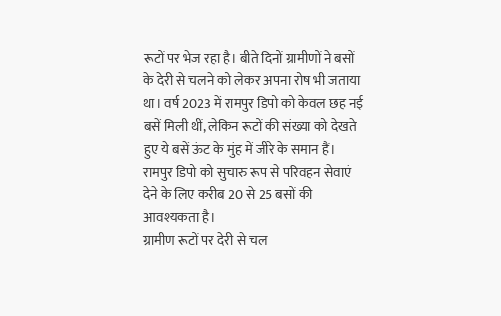रूटों पर भेज रहा है। बीते दिनों ग्रामीणों ने बसों के देरी से चलने को लेकर अपना रोष भी जताया था। वर्ष 2023 में रामपुर डिपो को केवल छह नई बसें मिली थीं, लेकिन रूटों की संख्या को देखते हुए ये बसें ऊंट के मुंह में जीरे के समान हैं। रामपुर डिपो को सुचारु रूप से परिवहन सेवाएं देने के लिए करीब 20 से 25 बसों की आवश्यकता है।
ग्रामीण रूटों पर देरी से चल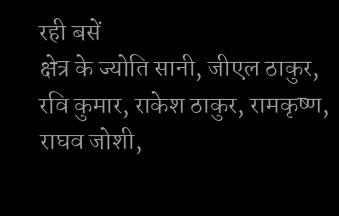रही बसें
क्षेत्र के ज्योति सानी, जीएल ठाकुर, रवि कुमार, राकेश ठाकुर, रामकृष्ण, राघव जोशी,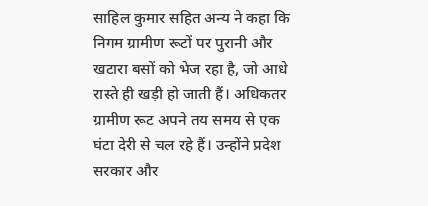साहिल कुमार सहित अन्य ने कहा कि निगम ग्रामीण रूटों पर पुरानी और खटारा बसों को भेज रहा है, जो आधे रास्ते ही खड़ी हो जाती हैं। अधिकतर ग्रामीण रूट अपने तय समय से एक घंटा देरी से चल रहे हैं। उन्होंने प्रदेश सरकार और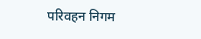परिवहन निगम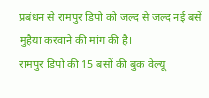प्रबंधन से रामपुर डिपो को जल्द से जल्द नई बसें मुहैया करवाने की मांग की है।
रामपुर डिपो की 15 बसों की बुक वेल्यू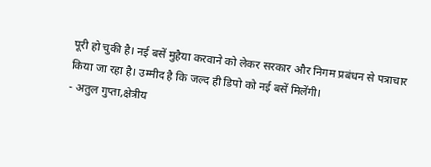पूरी हो चुकी है। नई बसें मुहैया करवाने को लेकर सरकार और निगम प्रबंधन से पत्राचार किया जा रहा है। उम्मीद है कि जल्द ही डिपो को नई बसें मिलेंगी।
- अतुल गुप्ता,क्षेत्रीय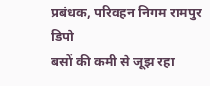प्रबंधक, परिवहन निगम रामपुर डिपो
बसों की कमी से जूझ रहा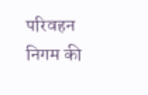परिवहन निगम की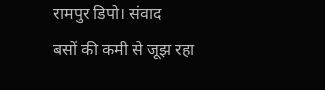रामपुर डिपो। संवाद
बसों की कमी से जूझ रहा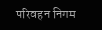परिवहन निगम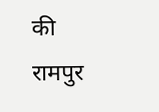की रामपुर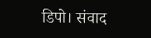डिपो। संवाद